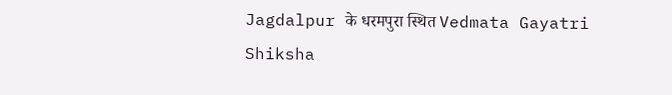Jagdalpur के धरमपुरा स्थित Vedmata Gayatri Shiksha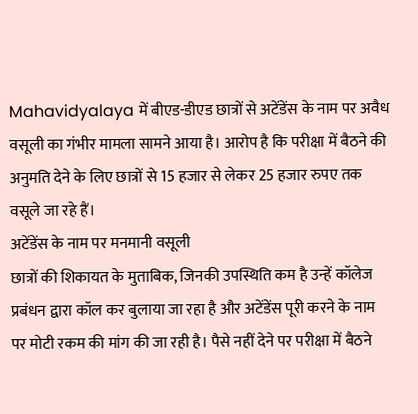Mahavidyalaya में बीएड-डीएड छात्रों से अटेंडेंस के नाम पर अवैध वसूली का गंभीर मामला सामने आया है। आरोप है कि परीक्षा में बैठने की अनुमति देने के लिए छात्रों से 15 हजार से लेकर 25 हजार रुपए तक वसूले जा रहे हैं।
अटेंडेंस के नाम पर मनमानी वसूली
छात्रों की शिकायत के मुताबिक, जिनकी उपस्थिति कम है उन्हें कॉलेज प्रबंधन द्वारा कॉल कर बुलाया जा रहा है और अटेंडेंस पूरी करने के नाम पर मोटी रकम की मांग की जा रही है। पैसे नहीं देने पर परीक्षा में बैठने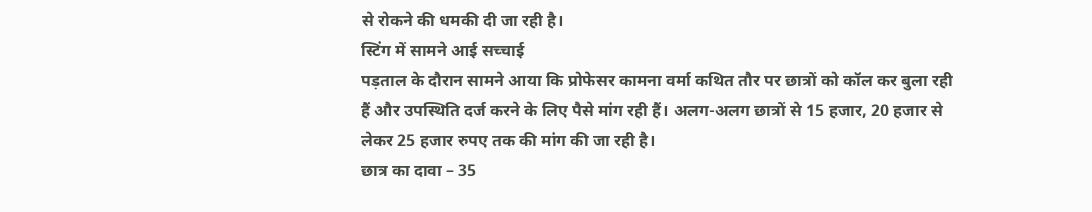से रोकने की धमकी दी जा रही है।
स्टिंग में सामने आई सच्चाई
पड़ताल के दौरान सामने आया कि प्रोफेसर कामना वर्मा कथित तौर पर छात्रों को कॉल कर बुला रही हैं और उपस्थिति दर्ज करने के लिए पैसे मांग रही हैं। अलग-अलग छात्रों से 15 हजार, 20 हजार से लेकर 25 हजार रुपए तक की मांग की जा रही है।
छात्र का दावा – 35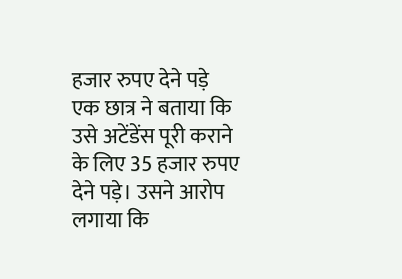हजार रुपए देने पड़े
एक छात्र ने बताया कि उसे अटेंडेंस पूरी कराने के लिए 35 हजार रुपए देने पड़े। उसने आरोप लगाया कि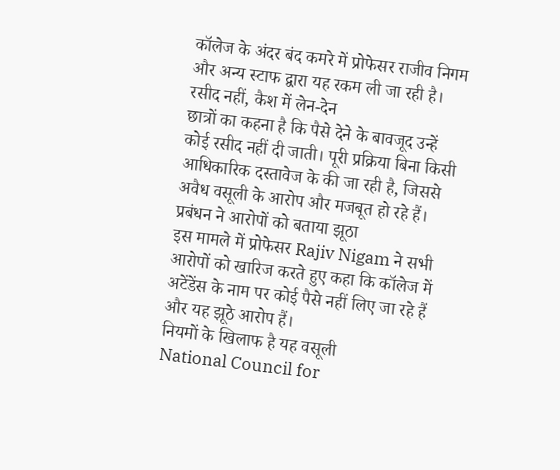कॉलेज के अंदर बंद कमरे में प्रोफेसर राजीव निगम और अन्य स्टाफ द्वारा यह रकम ली जा रही है।
रसीद नहीं, कैश में लेन-देन
छात्रों का कहना है कि पैसे देने के बावजूद उन्हें कोई रसीद नहीं दी जाती। पूरी प्रक्रिया बिना किसी आधिकारिक दस्तावेज के की जा रही है, जिससे अवैध वसूली के आरोप और मजबूत हो रहे हैं।
प्रबंधन ने आरोपों को बताया झूठा
इस मामले में प्रोफेसर Rajiv Nigam ने सभी आरोपों को खारिज करते हुए कहा कि कॉलेज में अटेंडेंस के नाम पर कोई पैसे नहीं लिए जा रहे हैं और यह झूठे आरोप हैं।
नियमों के खिलाफ है यह वसूली
National Council for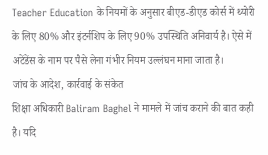Teacher Education के नियमों के अनुसार बीएड-डीएड कोर्स में थ्योरी के लिए 80% और इंटर्नशिप के लिए 90% उपस्थिति अनिवार्य है। ऐसे में अटेंडेंस के नाम पर पैसे लेना गंभीर नियम उल्लंघन माना जाता है।
जांच के आदेश, कार्रवाई के संकेत
शिक्षा अधिकारी Baliram Baghel ने मामले में जांच कराने की बात कही है। यदि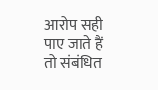आरोप सही पाए जाते हैं तो संबंधित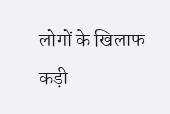लोगों के खिलाफ कड़ी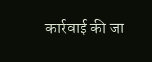कार्रवाई की जा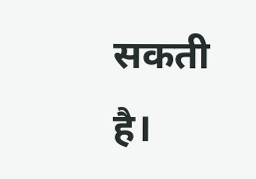सकती है।